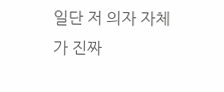일단 저 의자 자체가 진짜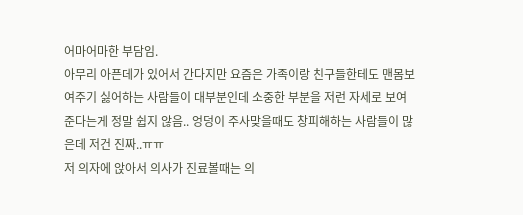어마어마한 부담임.
아무리 아픈데가 있어서 간다지만 요즘은 가족이랑 친구들한테도 맨몸보여주기 싫어하는 사람들이 대부분인데 소중한 부분을 저런 자세로 보여준다는게 정말 쉽지 않음.. 엉덩이 주사맞을때도 창피해하는 사람들이 많은데 저건 진짜..ㅠㅠ
저 의자에 앉아서 의사가 진료볼때는 의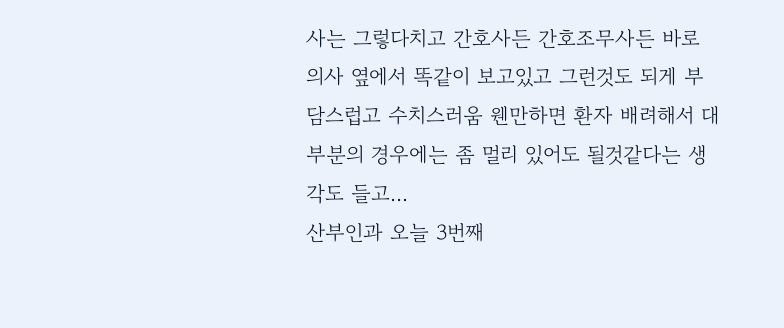사는 그렇다치고 간호사든 간호조무사든 바로 의사 옆에서 똑같이 보고있고 그런것도 되게 부담스럽고 수치스러움 웬만하면 환자 배려해서 대부분의 경우에는 좀 멀리 있어도 될것같다는 생각도 들고...
산부인과 오늘 3번째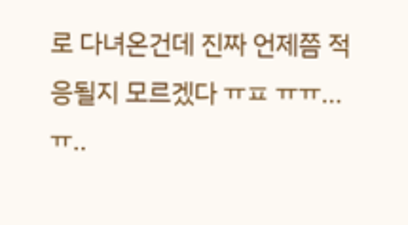로 다녀온건데 진짜 언제쯤 적응될지 모르겠다 ㅠㅍ ㅠㅠ...ㅠ..